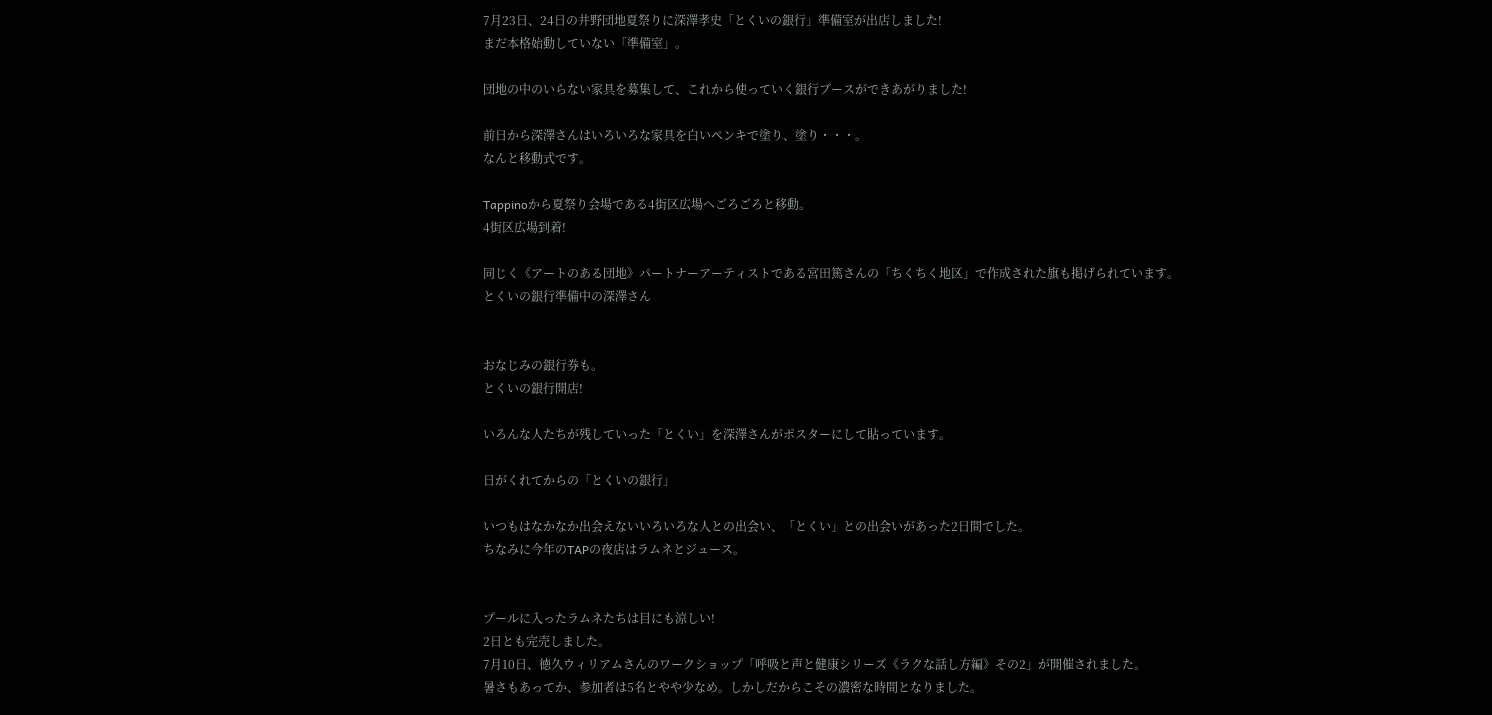7月23日、24日の井野団地夏祭りに深澤孝史「とくいの銀行」準備室が出店しました!
まだ本格始動していない「準備室」。

団地の中のいらない家具を募集して、これから使っていく銀行ブースができあがりました!

前日から深澤さんはいろいろな家具を白いペンキで塗り、塗り・・・。
なんと移動式です。

Tappinoから夏祭り会場である4街区広場へごろごろと移動。
4街区広場到着!

同じく《アートのある団地》パートナーアーティストである宮田篤さんの「ちくちく地区」で作成された旗も掲げられています。
とくいの銀行準備中の深澤さん


おなじみの銀行券も。
とくいの銀行開店!

いろんな人たちが残していった「とくい」を深澤さんがポスターにして貼っています。

日がくれてからの「とくいの銀行」

いつもはなかなか出会えないいろいろな人との出会い、「とくい」との出会いがあった2日間でした。
ちなみに今年のTAPの夜店はラムネとジュース。


プールに入ったラムネたちは目にも涼しい!
2日とも完売しました。
7月10日、徳久ウィリアムさんのワークショップ「呼吸と声と健康シリーズ《ラクな話し方編》その2」が開催されました。
暑さもあってか、参加者は5名とやや少なめ。しかしだからこその濃密な時間となりました。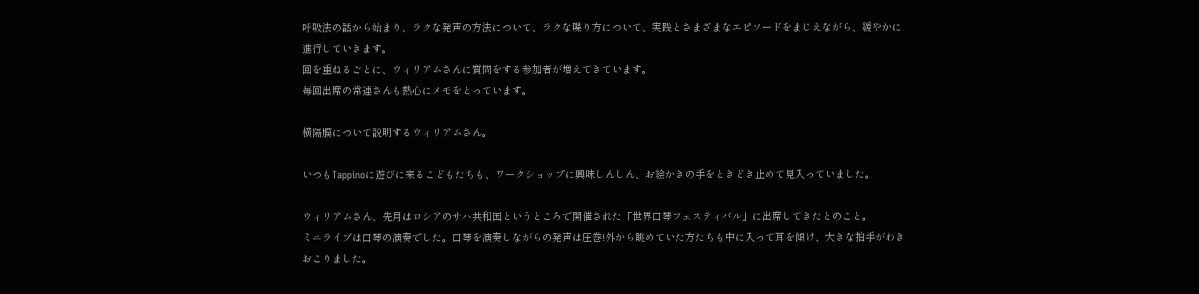呼吸法の話から始まり、ラクな発声の方法について、ラクな喋り方について、実践とさまざまなエピソードをまじえながら、緩やかに進行していきます。
回を重ねるごとに、ウィリアムさんに質問をする参加者が増えてきています。
毎回出席の常連さんも熱心にメモをとっています。

横隔膜について説明するウィリアムさん。

いつもTappinoに遊びに来るこどもたちも、ワークショップに興味しんしん、お絵かきの手をときどき止めて見入っていました。

ウィリアムさん、先月はロシアのサハ共和国というところで開催された「世界口琴フェスティバル」に出席してきたとのこと。
ミニライブは口琴の演奏でした。口琴を演奏しながらの発声は圧巻!外から眺めていた方たちも中に入って耳を傾け、大きな拍手がわきおこりました。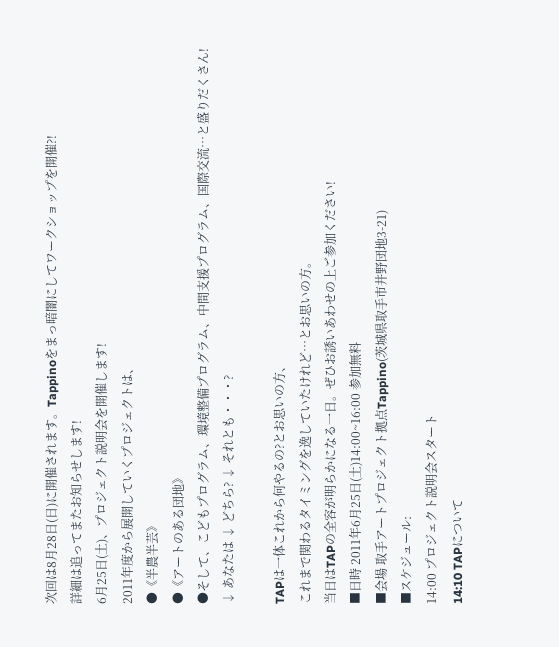次回は8月28日(日)に開催されます。Tappinoをまっ暗闇にしてワークショップを開催?!
詳細は追ってまたお知らせします!
6月25日(土)、プロジェクト説明会を開催します!
2011年度から展開していくプロジェクトは、
●《半農半芸》
●《アートのある団地》
●そして、こどもプログラム、環境整備プログラム、中間支援プログラム、国際交流…と盛りだくさん!
↓ あなたは ↓ どちら? ↓ それとも・・・?

TAPは一体これから何やるの?とお思いの方、
これまで関わるタイミングを逸していたけれど…とお思いの方。
当日はTAPの全容が明らかになる一日。ぜひお誘いあわせの上ご参加ください!
■日時 2011年6月25日(土)14:00~16:00 参加無料
■会場 取手アートプロジェクト拠点Tappino(茨城県取手市井野団地3-21)
■スケジュール:
14:00 プロジェクト説明会スタート
14:10 TAPについて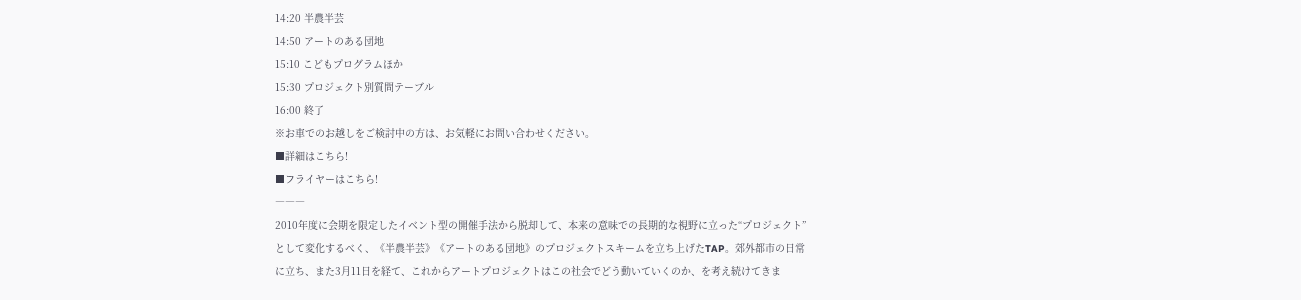14:20 半農半芸
14:50 アートのある団地
15:10 こどもプログラムほか
15:30 プロジェクト別質問テーブル
16:00 終了
※お車でのお越しをご検討中の方は、お気軽にお問い合わせください。
■詳細はこちら!
■フライヤーはこちら!
―――
2010年度に会期を限定したイベント型の開催手法から脱却して、本来の意味での長期的な視野に立った“プロジェクト”として変化するべく、《半農半芸》《アートのある団地》のプロジェクトスキームを立ち上げたTAP。郊外都市の日常に立ち、また3月11日を経て、これからアートプロジェクトはこの社会でどう動いていくのか、を考え続けてきま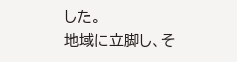した。
地域に立脚し、そ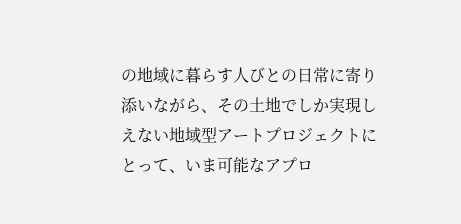の地域に暮らす人びとの日常に寄り添いながら、その土地でしか実現しえない地域型アートプロジェクトにとって、いま可能なアプロ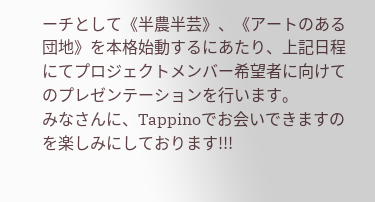ーチとして《半農半芸》、《アートのある団地》を本格始動するにあたり、上記日程にてプロジェクトメンバー希望者に向けてのプレゼンテーションを行います。
みなさんに、Tappinoでお会いできますのを楽しみにしております!!!